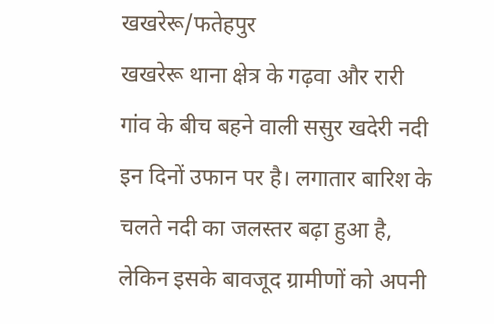खखरेरू/फतेहपुर
खखरेरू थाना क्षेत्र के गढ़वा और रारी गांव के बीच बहने वाली ससुर खदेरी नदी इन दिनों उफान पर है। लगातार बारिश के चलते नदी का जलस्तर बढ़ा हुआ है, लेकिन इसके बावजूद ग्रामीणों को अपनी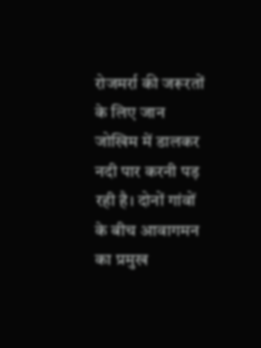रोजमर्रा की जरूरतों के लिए जान जोखिम में डालकर नदी पार करनी पड़ रही है। दोनों गांवों के बीच आवागमन का प्रमुख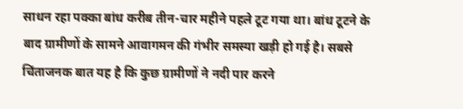साधन रहा पक्का बांध करीब तीन-चार महीने पहले टूट गया था। बांध टूटने के बाद ग्रामीणों के सामने आवागमन की गंभीर समस्या खड़ी हो गई है। सबसे चिंताजनक बात यह है कि कुछ ग्रामीणों ने नदी पार करने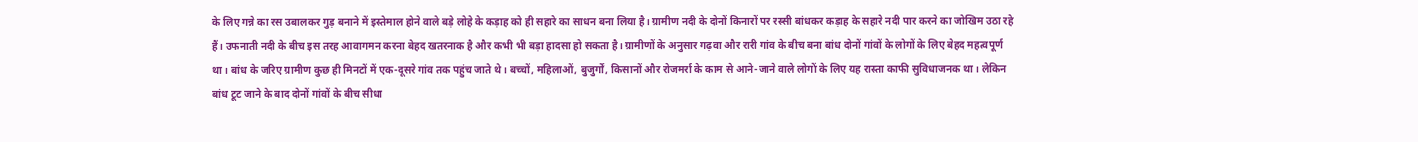के लिए गन्ने का रस उबालकर गुड़ बनाने में इस्तेमाल होने वाले बड़े लोहे के कड़ाह को ही सहारे का साधन बना लिया है। ग्रामीण नदी के दोनों किनारों पर रस्सी बांधकर कड़ाह के सहारे नदी पार करने का जोखिम उठा रहे हैं। उफनाती नदी के बीच इस तरह आवागमन करना बेहद खतरनाक है और कभी भी बड़ा हादसा हो सकता है। ग्रामीणों के अनुसार गढ़वा और रारी गांव के बीच बना बांध दोनों गांवों के लोगों के लिए बेहद महत्वपूर्ण था। बांध के जरिए ग्रामीण कुछ ही मिनटों में एक-दूसरे गांव तक पहुंच जाते थे। बच्चों, महिलाओं, बुजुर्गों, किसानों और रोजमर्रा के काम से आने-जाने वाले लोगों के लिए यह रास्ता काफी सुविधाजनक था। लेकिन बांध टूट जाने के बाद दोनों गांवों के बीच सीधा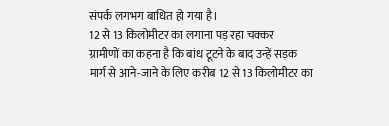संपर्क लगभग बाधित हो गया है।
12 से 13 किलोमीटर का लगाना पड़ रहा चक्कर
ग्रामीणों का कहना है कि बांध टूटने के बाद उन्हें सड़क मार्ग से आने-जाने के लिए करीब 12 से 13 किलोमीटर का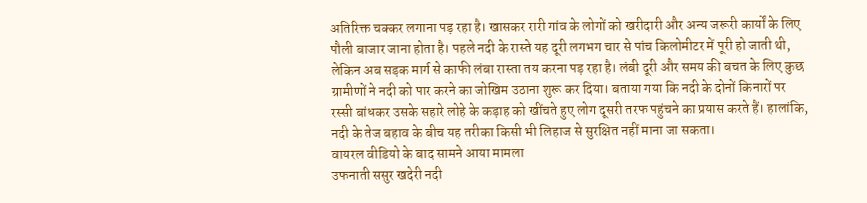अतिरिक्त चक्कर लगाना पड़ रहा है। खासकर रारी गांव के लोगों को खरीदारी और अन्य जरूरी कार्यों के लिए पौली बाजार जाना होता है। पहले नदी के रास्ते यह दूरी लगभग चार से पांच किलोमीटर में पूरी हो जाती थी, लेकिन अब सड़क मार्ग से काफी लंबा रास्ता तय करना पड़ रहा है। लंबी दूरी और समय की बचत के लिए कुछ ग्रामीणों ने नदी को पार करने का जोखिम उठाना शुरू कर दिया। बताया गया कि नदी के दोनों किनारों पर रस्सी बांधकर उसके सहारे लोहे के कड़ाह को खींचते हुए लोग दूसरी तरफ पहुंचने का प्रयास करते हैं। हालांकि, नदी के तेज बहाव के बीच यह तरीका किसी भी लिहाज से सुरक्षित नहीं माना जा सकता।
वायरल वीडियो के बाद सामने आया मामला
उफनाती ससुर खदेरी नदी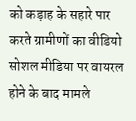को कड़ाह के सहारे पार करते ग्रामीणों का वीडियो सोशल मीडिया पर वायरल होने के बाद मामले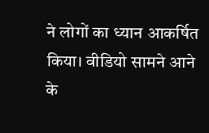ने लोगों का ध्यान आकर्षित किया। वीडियो सामने आने के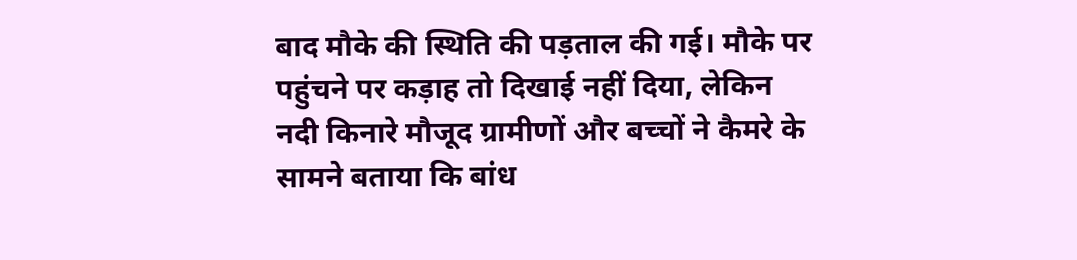बाद मौके की स्थिति की पड़ताल की गई। मौके पर पहुंचने पर कड़ाह तो दिखाई नहीं दिया, लेकिन नदी किनारे मौजूद ग्रामीणों और बच्चों ने कैमरे के सामने बताया कि बांध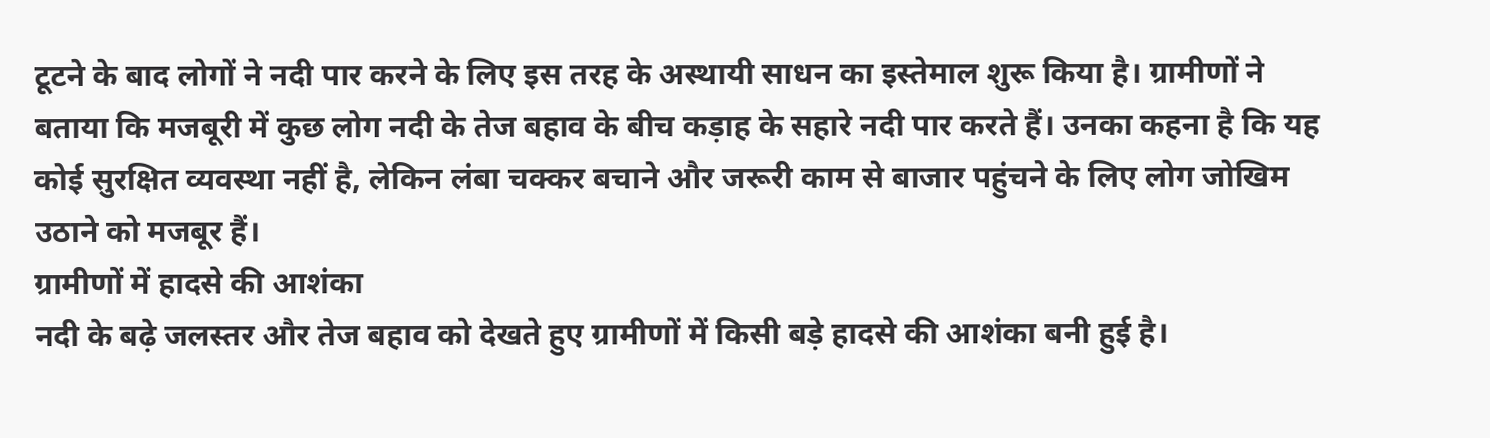टूटने के बाद लोगों ने नदी पार करने के लिए इस तरह के अस्थायी साधन का इस्तेमाल शुरू किया है। ग्रामीणों ने बताया कि मजबूरी में कुछ लोग नदी के तेज बहाव के बीच कड़ाह के सहारे नदी पार करते हैं। उनका कहना है कि यह कोई सुरक्षित व्यवस्था नहीं है, लेकिन लंबा चक्कर बचाने और जरूरी काम से बाजार पहुंचने के लिए लोग जोखिम उठाने को मजबूर हैं।
ग्रामीणों में हादसे की आशंका
नदी के बढ़े जलस्तर और तेज बहाव को देखते हुए ग्रामीणों में किसी बड़े हादसे की आशंका बनी हुई है।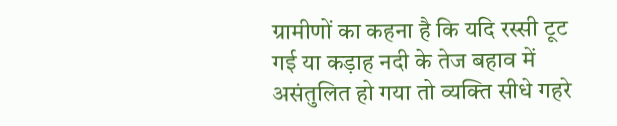ग्रामीणों का कहना है कि यदि रस्सी टूट गई या कड़ाह नदी के तेज बहाव में असंतुलित हो गया तो व्यक्ति सीधे गहरे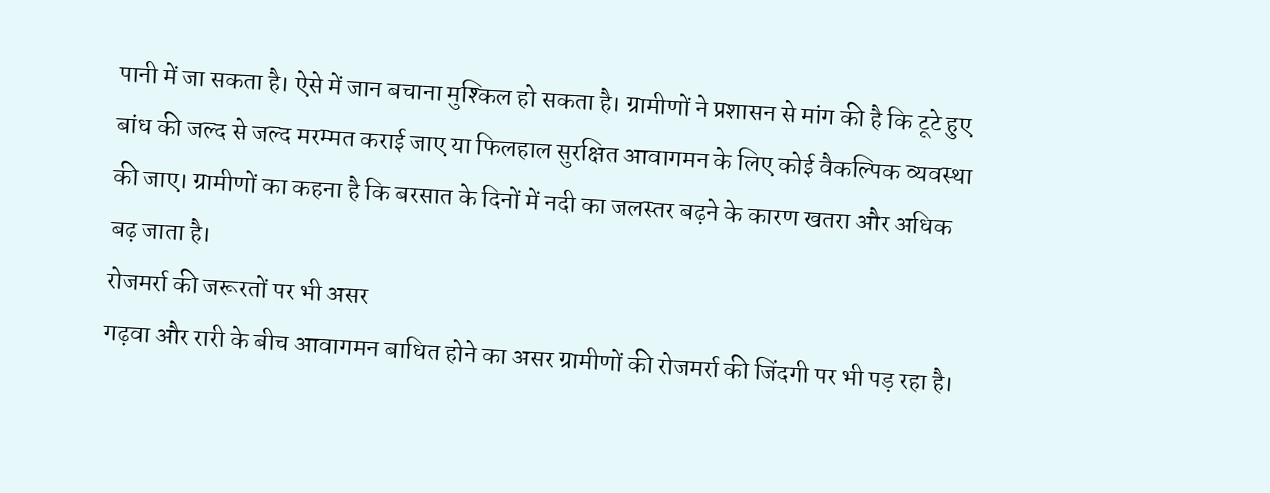पानी में जा सकता है। ऐसे में जान बचाना मुश्किल हो सकता है। ग्रामीणों ने प्रशासन से मांग की है कि टूटे हुए बांध की जल्द से जल्द मरम्मत कराई जाए या फिलहाल सुरक्षित आवागमन के लिए कोई वैकल्पिक व्यवस्था की जाए। ग्रामीणों का कहना है कि बरसात के दिनों में नदी का जलस्तर बढ़ने के कारण खतरा और अधिक बढ़ जाता है।
रोजमर्रा की जरूरतों पर भी असर
गढ़वा और रारी के बीच आवागमन बाधित होने का असर ग्रामीणों की रोजमर्रा की जिंदगी पर भी पड़ रहा है।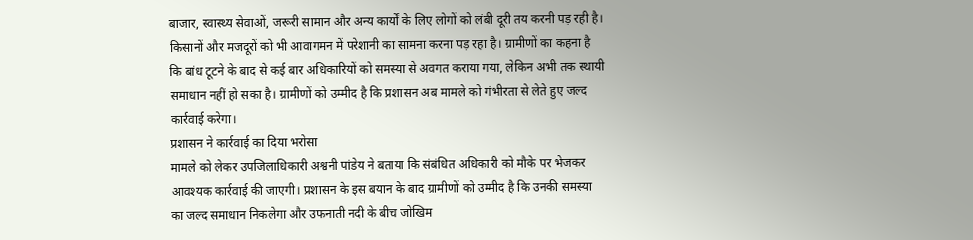बाजार, स्वास्थ्य सेवाओं, जरूरी सामान और अन्य कार्यों के लिए लोगों को लंबी दूरी तय करनी पड़ रही है। किसानों और मजदूरों को भी आवागमन में परेशानी का सामना करना पड़ रहा है। ग्रामीणों का कहना है कि बांध टूटने के बाद से कई बार अधिकारियों को समस्या से अवगत कराया गया, लेकिन अभी तक स्थायी समाधान नहीं हो सका है। ग्रामीणों को उम्मीद है कि प्रशासन अब मामले को गंभीरता से लेते हुए जल्द कार्रवाई करेगा।
प्रशासन ने कार्रवाई का दिया भरोसा
मामले को लेकर उपजिलाधिकारी अश्वनी पांडेय ने बताया कि संबंधित अधिकारी को मौके पर भेजकर आवश्यक कार्रवाई की जाएगी। प्रशासन के इस बयान के बाद ग्रामीणों को उम्मीद है कि उनकी समस्या का जल्द समाधान निकलेगा और उफनाती नदी के बीच जोखिम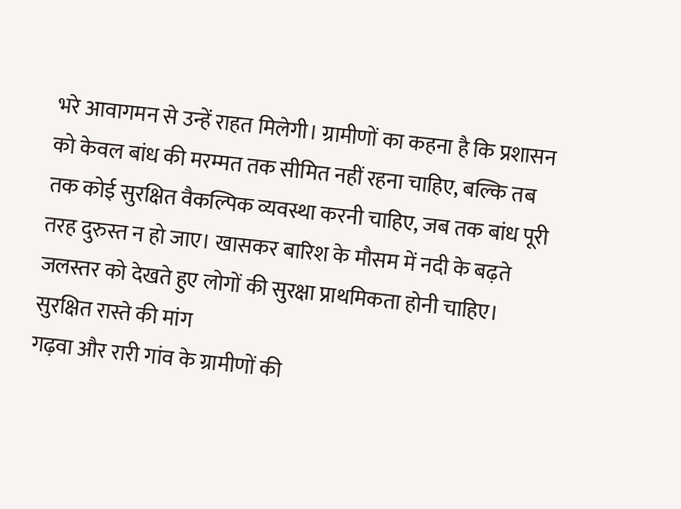भरे आवागमन से उन्हें राहत मिलेगी। ग्रामीणों का कहना है कि प्रशासन को केवल बांध की मरम्मत तक सीमित नहीं रहना चाहिए, बल्कि तब तक कोई सुरक्षित वैकल्पिक व्यवस्था करनी चाहिए, जब तक बांध पूरी तरह दुरुस्त न हो जाए। खासकर बारिश के मौसम में नदी के बढ़ते जलस्तर को देखते हुए लोगों की सुरक्षा प्राथमिकता होनी चाहिए।
सुरक्षित रास्ते की मांग
गढ़वा और रारी गांव के ग्रामीणों की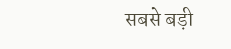सबसे बड़ी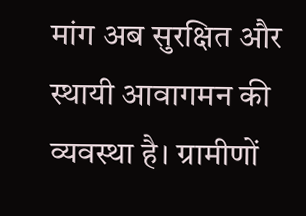मांग अब सुरक्षित और स्थायी आवागमन की व्यवस्था है। ग्रामीणों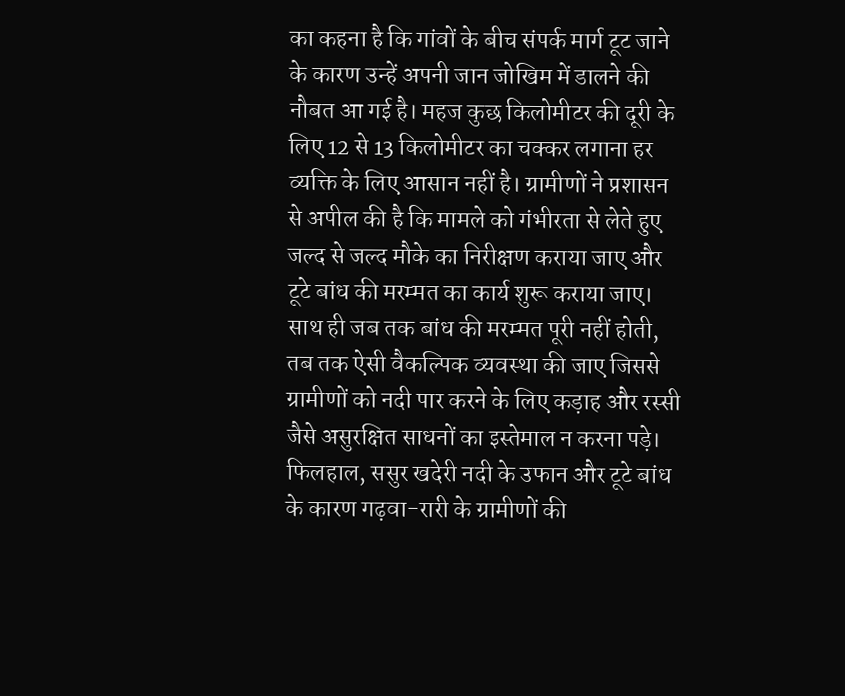का कहना है कि गांवों के बीच संपर्क मार्ग टूट जाने के कारण उन्हें अपनी जान जोखिम में डालने की नौबत आ गई है। महज कुछ किलोमीटर की दूरी के लिए 12 से 13 किलोमीटर का चक्कर लगाना हर व्यक्ति के लिए आसान नहीं है। ग्रामीणों ने प्रशासन से अपील की है कि मामले को गंभीरता से लेते हुए जल्द से जल्द मौके का निरीक्षण कराया जाए और टूटे बांध की मरम्मत का कार्य शुरू कराया जाए। साथ ही जब तक बांध की मरम्मत पूरी नहीं होती, तब तक ऐसी वैकल्पिक व्यवस्था की जाए जिससे ग्रामीणों को नदी पार करने के लिए कड़ाह और रस्सी जैसे असुरक्षित साधनों का इस्तेमाल न करना पड़े। फिलहाल, ससुर खदेरी नदी के उफान और टूटे बांध के कारण गढ़वा-रारी के ग्रामीणों की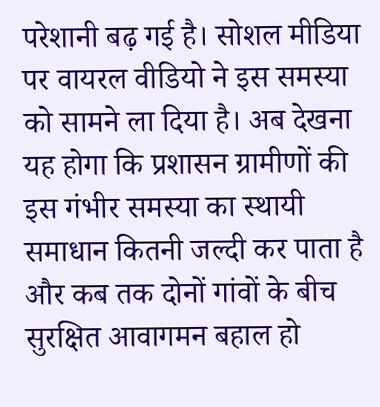परेशानी बढ़ गई है। सोशल मीडिया पर वायरल वीडियो ने इस समस्या को सामने ला दिया है। अब देखना यह होगा कि प्रशासन ग्रामीणों की इस गंभीर समस्या का स्थायी समाधान कितनी जल्दी कर पाता है और कब तक दोनों गांवों के बीच सुरक्षित आवागमन बहाल हो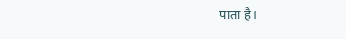पाता है।